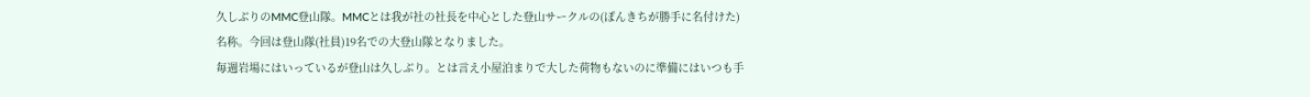久しぶりのMMC登山隊。MMCとは我が社の社長を中心とした登山サークルの(ぽんきちが勝手に名付けた)名称。今回は登山隊(社員)19名での大登山隊となりました。
毎週岩場にはいっているが登山は久しぶり。とは言え小屋泊まりで大した荷物もないのに準備にはいつも手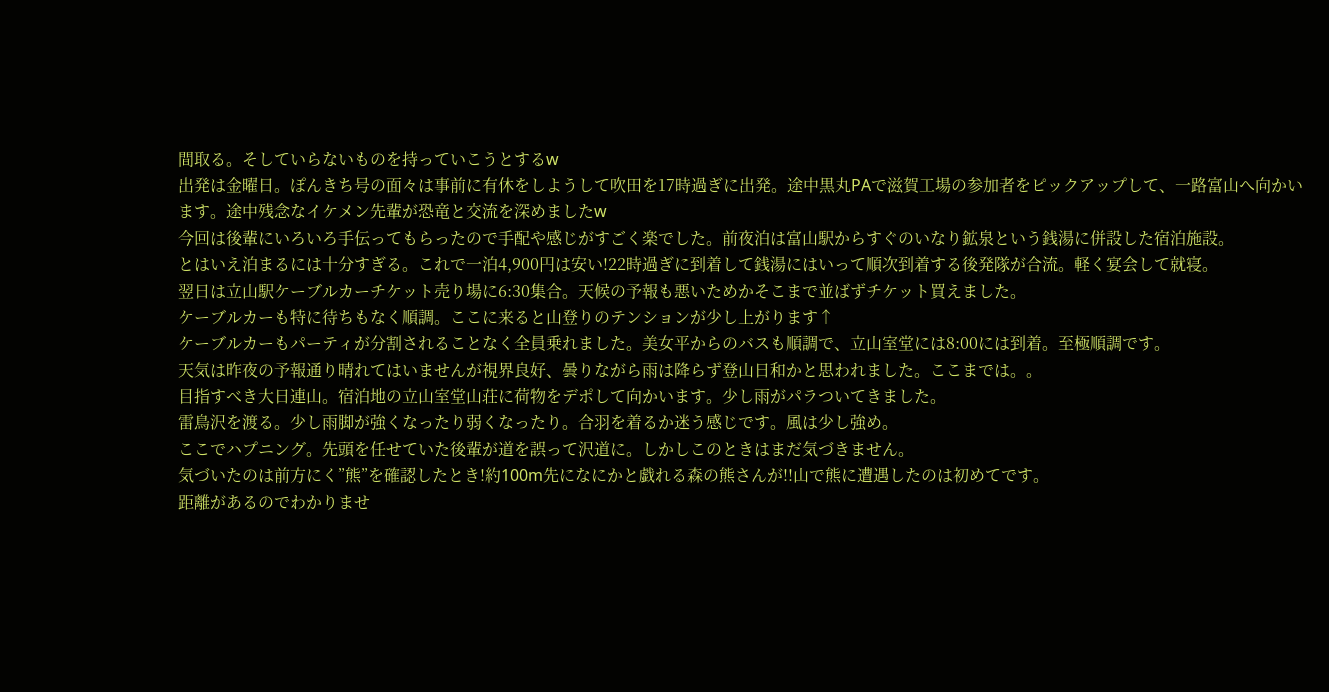間取る。そしていらないものを持っていこうとするw
出発は金曜日。ぽんきち号の面々は事前に有休をしようして吹田を17時過ぎに出発。途中黒丸PAで滋賀工場の参加者をピックアップして、一路富山へ向かいます。途中残念なイケメン先輩が恐竜と交流を深めましたw
今回は後輩にいろいろ手伝ってもらったので手配や感じがすごく楽でした。前夜泊は富山駅からすぐのいなり鉱泉という銭湯に併設した宿泊施設。
とはいえ泊まるには十分すぎる。これで一泊4,900円は安い!22時過ぎに到着して銭湯にはいって順次到着する後発隊が合流。軽く宴会して就寝。
翌日は立山駅ケーブルカーチケット売り場に6:30集合。天候の予報も悪いためかそこまで並ばずチケット買えました。
ケーブルカーも特に待ちもなく順調。ここに来ると山登りのテンションが少し上がります↑
ケーブルカーもパーティが分割されることなく全員乗れました。美女平からのバスも順調で、立山室堂には8:00には到着。至極順調です。
天気は昨夜の予報通り晴れてはいませんが視界良好、曇りながら雨は降らず登山日和かと思われました。ここまでは。。
目指すべき大日連山。宿泊地の立山室堂山荘に荷物をデポして向かいます。少し雨がパラついてきました。
雷鳥沢を渡る。少し雨脚が強くなったり弱くなったり。合羽を着るか迷う感じです。風は少し強め。
ここでハプニング。先頭を任せていた後輩が道を誤って沢道に。しかしこのときはまだ気づきません。
気づいたのは前方にく”熊”を確認したとき!約100m先になにかと戯れる森の熊さんが!!山で熊に遭遇したのは初めてです。
距離があるのでわかりませ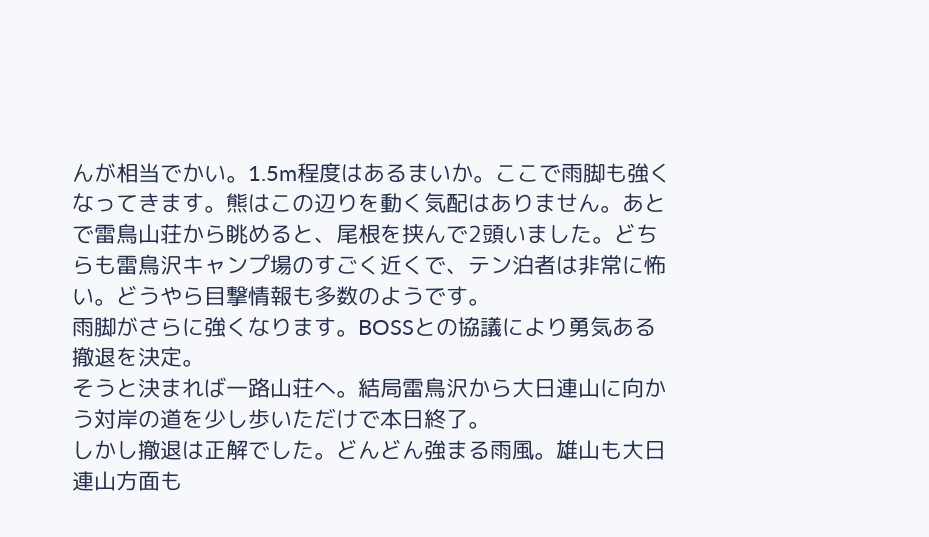んが相当でかい。1.5m程度はあるまいか。ここで雨脚も強くなってきます。熊はこの辺りを動く気配はありません。あとで雷鳥山荘から眺めると、尾根を挟んで2頭いました。どちらも雷鳥沢キャンプ場のすごく近くで、テン泊者は非常に怖い。どうやら目撃情報も多数のようです。
雨脚がさらに強くなります。BOSSとの協議により勇気ある撤退を決定。
そうと決まれば一路山荘へ。結局雷鳥沢から大日連山に向かう対岸の道を少し歩いただけで本日終了。
しかし撤退は正解でした。どんどん強まる雨風。雄山も大日連山方面も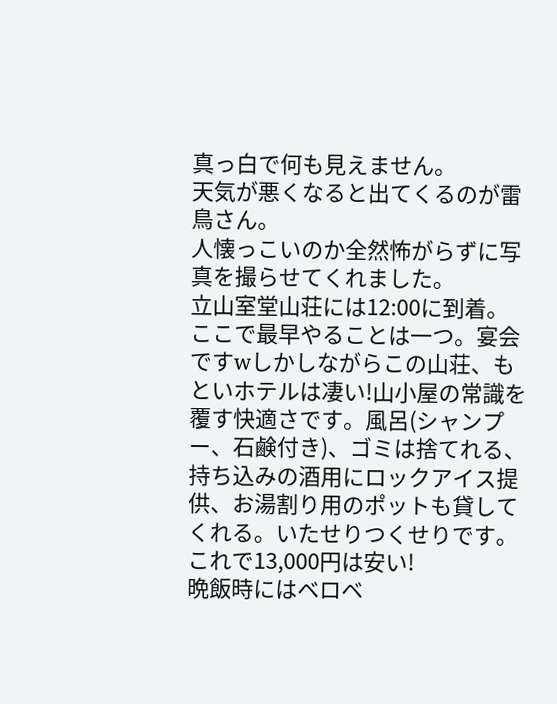真っ白で何も見えません。
天気が悪くなると出てくるのが雷鳥さん。
人懐っこいのか全然怖がらずに写真を撮らせてくれました。
立山室堂山荘には12:00に到着。ここで最早やることは一つ。宴会ですwしかしながらこの山荘、もといホテルは凄い!山小屋の常識を覆す快適さです。風呂(シャンプー、石鹸付き)、ゴミは捨てれる、持ち込みの酒用にロックアイス提供、お湯割り用のポットも貸してくれる。いたせりつくせりです。これで13,000円は安い!
晩飯時にはベロベ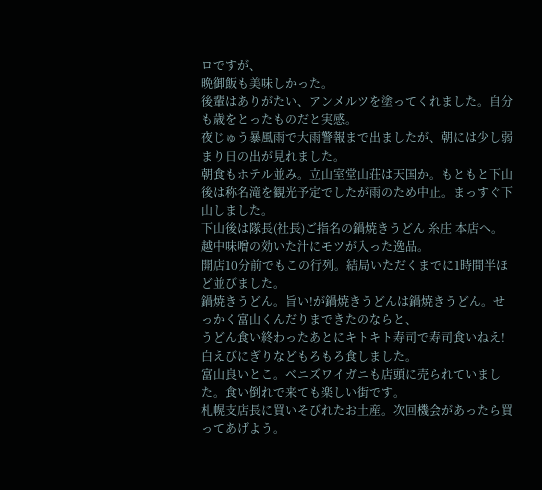ロですが、
晩御飯も美味しかった。
後輩はありがたい、アンメルツを塗ってくれました。自分も歳をとったものだと実感。
夜じゅう暴風雨で大雨警報まで出ましたが、朝には少し弱まり日の出が見れました。
朝食もホテル並み。立山室堂山荘は天国か。もともと下山後は称名滝を観光予定でしたが雨のため中止。まっすぐ下山しました。
下山後は隊長(社長)ご指名の鍋焼きうどん 糸庄 本店へ。越中味噌の効いた汁にモツが入った逸品。
開店10分前でもこの行列。結局いただくまでに1時間半ほど並びました。
鍋焼きうどん。旨い!が鍋焼きうどんは鍋焼きうどん。せっかく富山くんだりまできたのならと、
うどん食い終わったあとにキトキト寿司で寿司食いねえ!白えびにぎりなどもろもろ食しました。
富山良いとこ。ベニズワイガニも店頭に売られていました。食い倒れで来ても楽しい街です。
札幌支店長に買いそびれたお土産。次回機会があったら買ってあげよう。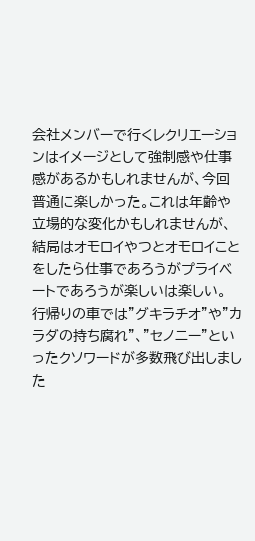会社メンバーで行くレクリエーションはイメージとして強制感や仕事感があるかもしれませんが、今回普通に楽しかった。これは年齢や立場的な変化かもしれませんが、結局はオモロイやつとオモロイことをしたら仕事であろうがプライベートであろうが楽しいは楽しい。
行帰りの車では”グキラチオ”や”カラダの持ち腐れ”、”セノニー”といったクソワードが多数飛び出しました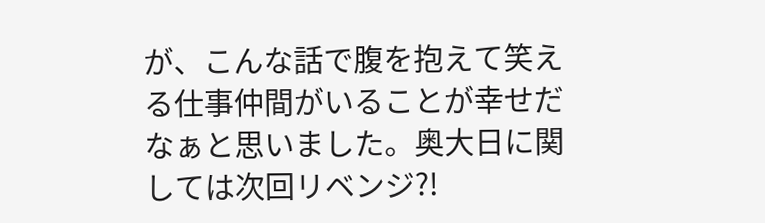が、こんな話で腹を抱えて笑える仕事仲間がいることが幸せだなぁと思いました。奥大日に関しては次回リベンジ?!